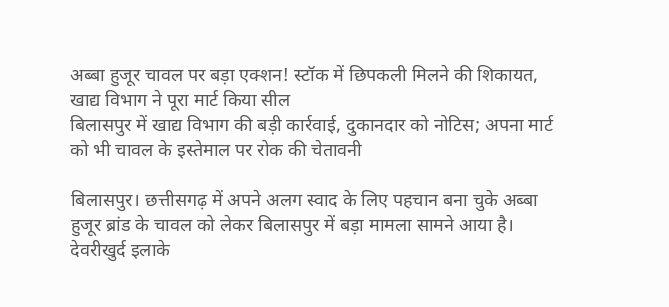अब्बा हुजूर चावल पर बड़ा एक्शन! स्टॉक में छिपकली मिलने की शिकायत, खाद्य विभाग ने पूरा मार्ट किया सील
बिलासपुर में खाद्य विभाग की बड़ी कार्रवाई, दुकानदार को नोटिस; अपना मार्ट को भी चावल के इस्तेमाल पर रोक की चेतावनी

बिलासपुर। छत्तीसगढ़ में अपने अलग स्वाद के लिए पहचान बना चुके अब्बा हुजूर ब्रांड के चावल को लेकर बिलासपुर में बड़ा मामला सामने आया है। देवरीखुर्द इलाके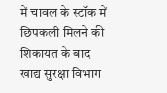में चावल के स्टॉक में छिपकली मिलने की शिकायत के बाद खाद्य सुरक्षा विभाग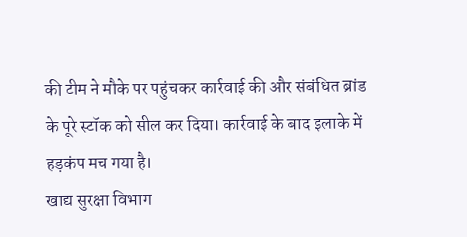की टीम ने मौके पर पहुंचकर कार्रवाई की और संबंधित ब्रांड के पूरे स्टॉक को सील कर दिया। कार्रवाई के बाद इलाके में हड़कंप मच गया है।
खाद्य सुरक्षा विभाग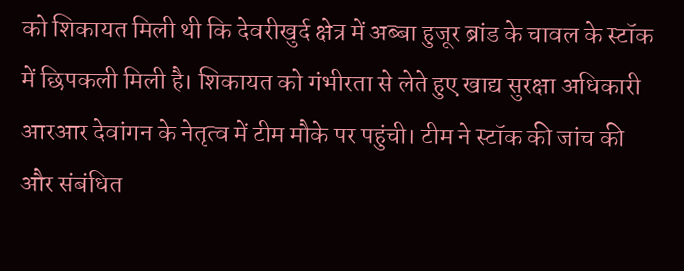को शिकायत मिली थी कि देवरीखुर्द क्षेत्र में अब्बा हुजूर ब्रांड के चावल के स्टॉक में छिपकली मिली है। शिकायत को गंभीरता से लेते हुए खाद्य सुरक्षा अधिकारी आरआर देवांगन के नेतृत्व में टीम मौके पर पहुंची। टीम ने स्टॉक की जांच की और संबंधित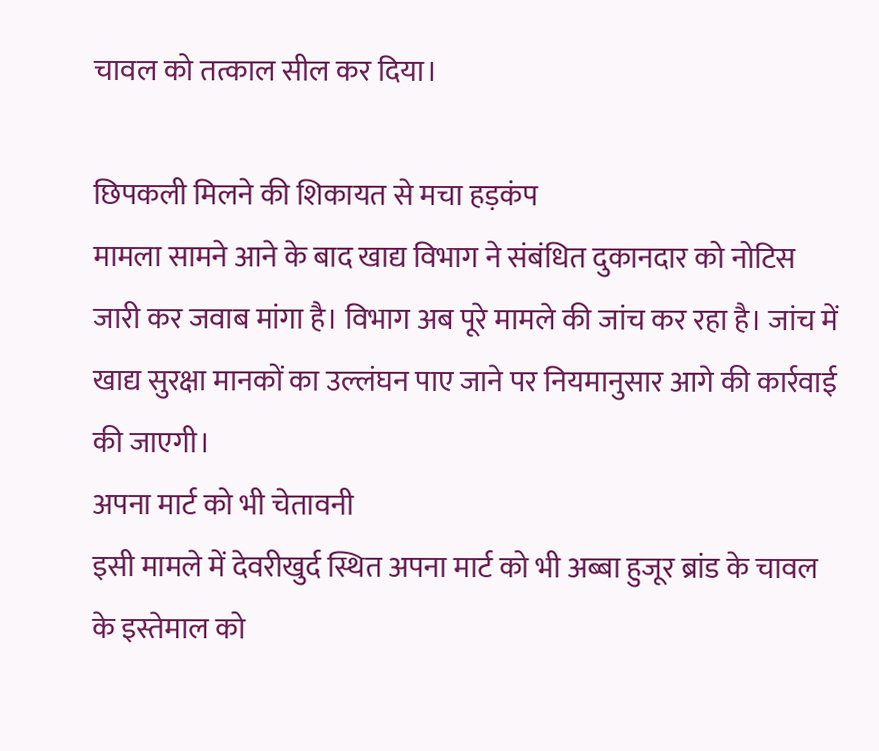चावल को तत्काल सील कर दिया।

छिपकली मिलने की शिकायत से मचा हड़कंप
मामला सामने आने के बाद खाद्य विभाग ने संबंधित दुकानदार को नोटिस जारी कर जवाब मांगा है। विभाग अब पूरे मामले की जांच कर रहा है। जांच में खाद्य सुरक्षा मानकों का उल्लंघन पाए जाने पर नियमानुसार आगे की कार्रवाई की जाएगी।
अपना मार्ट को भी चेतावनी
इसी मामले में देवरीखुर्द स्थित अपना मार्ट को भी अब्बा हुजूर ब्रांड के चावल के इस्तेमाल को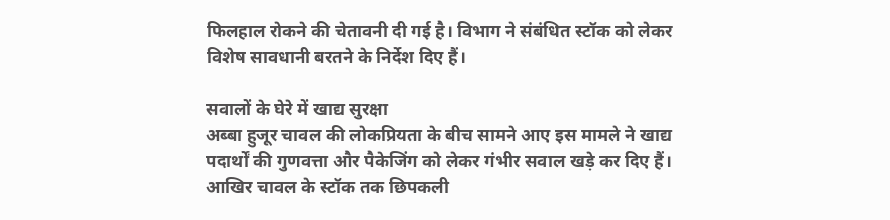फिलहाल रोकने की चेतावनी दी गई है। विभाग ने संबंधित स्टॉक को लेकर विशेष सावधानी बरतने के निर्देश दिए हैं।

सवालों के घेरे में खाद्य सुरक्षा
अब्बा हुजूर चावल की लोकप्रियता के बीच सामने आए इस मामले ने खाद्य पदार्थों की गुणवत्ता और पैकेजिंग को लेकर गंभीर सवाल खड़े कर दिए हैं। आखिर चावल के स्टॉक तक छिपकली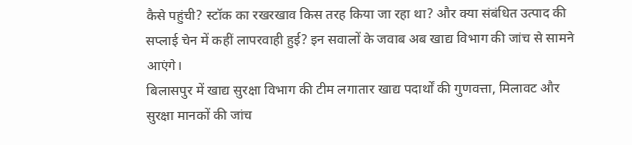कैसे पहुंची? स्टॉक का रखरखाव किस तरह किया जा रहा था? और क्या संबंधित उत्पाद की सप्लाई चेन में कहीं लापरवाही हुई? इन सवालों के जवाब अब खाद्य विभाग की जांच से सामने आएंगे।
बिलासपुर में खाद्य सुरक्षा विभाग की टीम लगातार खाद्य पदार्थों की गुणवत्ता, मिलावट और सुरक्षा मानकों की जांच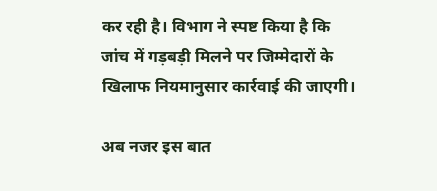कर रही है। विभाग ने स्पष्ट किया है कि जांच में गड़बड़ी मिलने पर जिम्मेदारों के खिलाफ नियमानुसार कार्रवाई की जाएगी।

अब नजर इस बात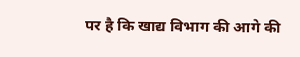पर है कि खाद्य विभाग की आगे की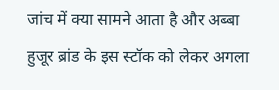जांच में क्या सामने आता है और अब्बा हुजूर ब्रांड के इस स्टॉक को लेकर अगला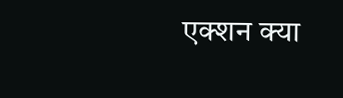एक्शन क्या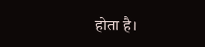होता है।